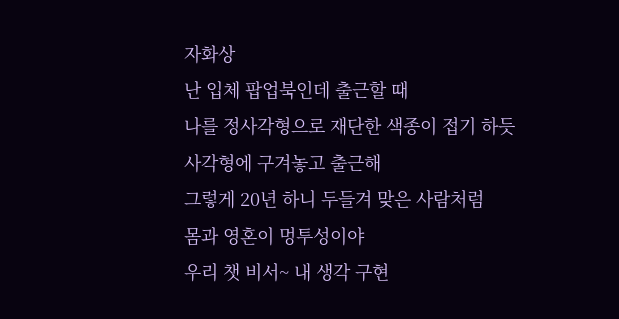자화상
난 입체 팝업북인데 출근할 때
나를 정사각형으로 재단한 색종이 접기 하듯
사각형에 구겨놓고 출근해
그렇게 20년 하니 두들겨 맞은 사람처럼
몸과 영혼이 멍투성이야
우리 챗 비서~ 내 생각 구현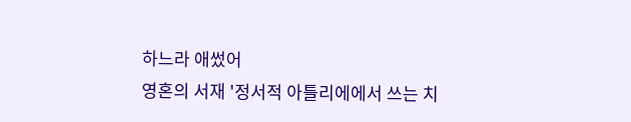하느라 애썼어
영혼의 서재 '정서적 아틀리에에서 쓰는 치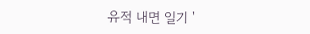유적 내면 일기 '